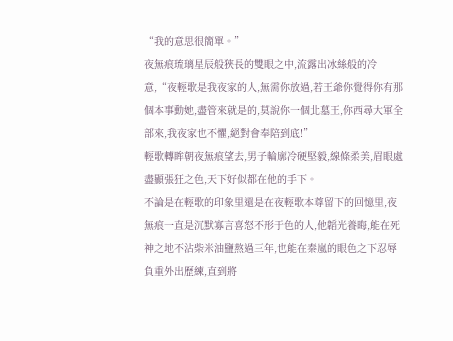“我的意思很簡單。”
夜無痕琉璃星辰般狹長的雙眼之中,流露出冰絲般的冷意,“夜輕歌是我夜家的人,無需你放過,若王爺你覺得你有那個本事動她,盡管來就是的,莫說你一個北墓王,你西尋大軍全部來,我夜家也不懼,絕對會奉陪到底!”
輕歌轉眸朝夜無痕望去,男子輪廓冷硬堅毅,線條柔美,眉眼處盡顯張狂之色,天下好似都在他的手下。
不論是在輕歌的印象里還是在夜輕歌本尊留下的回憶里,夜無痕一直是沉默寡言喜怒不形于色的人,他韜光養晦,能在死神之地不沾柴米油鹽熬過三年,也能在秦嵐的眼色之下忍辱負重外出歷練,直到將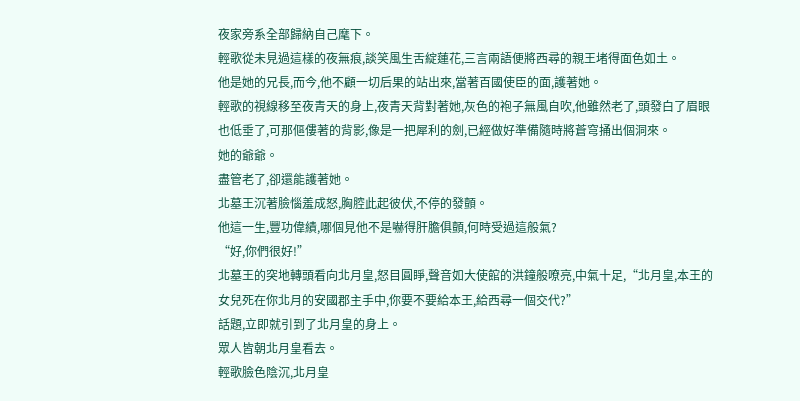夜家旁系全部歸納自己麾下。
輕歌從未見過這樣的夜無痕,談笑風生舌綻蓮花,三言兩語便將西尋的親王堵得面色如土。
他是她的兄長,而今,他不顧一切后果的站出來,當著百國使臣的面,護著她。
輕歌的視線移至夜青天的身上,夜青天背對著她,灰色的袍子無風自吹,他雖然老了,頭發白了眉眼也低垂了,可那傴僂著的背影,像是一把犀利的劍,已經做好準備隨時將蒼穹捅出個洞來。
她的爺爺。
盡管老了,卻還能護著她。
北墓王沉著臉惱羞成怒,胸腔此起彼伏,不停的發顫。
他這一生,豐功偉績,哪個見他不是嚇得肝膽俱顫,何時受過這般氣?
“好,你們很好!”
北墓王的突地轉頭看向北月皇,怒目圓睜,聲音如大使館的洪鐘般嘹亮,中氣十足,“北月皇,本王的女兒死在你北月的安國郡主手中,你要不要給本王,給西尋一個交代?”
話題,立即就引到了北月皇的身上。
眾人皆朝北月皇看去。
輕歌臉色陰沉,北月皇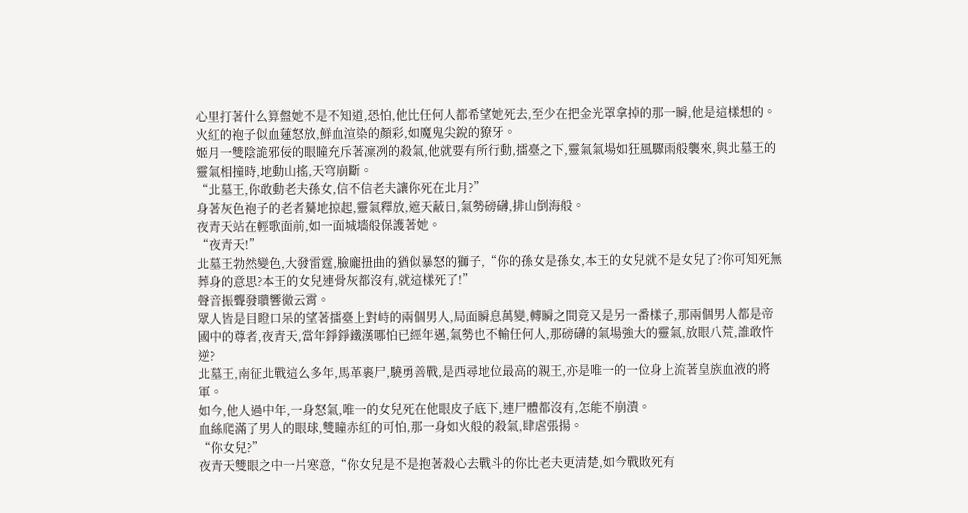心里打著什么算盤她不是不知道,恐怕,他比任何人都希望她死去,至少在把金光罩拿掉的那一瞬,他是這樣想的。
火紅的袍子似血蓮怒放,鮮血渲染的顏彩,如魔鬼尖銳的獠牙。
姬月一雙陰詭邪佞的眼瞳充斥著凜冽的殺氣,他就要有所行動,擂臺之下,靈氣氣場如狂風驟雨般襲來,與北墓王的靈氣相撞時,地動山搖,天穹崩斷。
“北墓王,你敢動老夫孫女,信不信老夫讓你死在北月?”
身著灰色袍子的老者驀地掠起,靈氣釋放,遮天蔽日,氣勢磅礴,排山倒海般。
夜青天站在輕歌面前,如一面城墻般保護著她。
“夜青天!”
北墓王勃然變色,大發雷霆,臉龐扭曲的猶似暴怒的獅子,“你的孫女是孫女,本王的女兒就不是女兒了?你可知死無葬身的意思?本王的女兒連骨灰都沒有,就這樣死了!”
聲音振聾發聵響徹云霄。
眾人皆是目瞪口呆的望著擂臺上對峙的兩個男人,局面瞬息萬變,轉瞬之間竟又是另一番樣子,那兩個男人都是帝國中的尊者,夜青天,當年錚錚鐵漢哪怕已經年邁,氣勢也不輸任何人,那磅礴的氣場強大的靈氣,放眼八荒,誰敢忤逆?
北墓王,南征北戰這么多年,馬革裹尸,驍勇善戰,是西尋地位最高的親王,亦是唯一的一位身上流著皇族血液的將軍。
如今,他人過中年,一身怒氣,唯一的女兒死在他眼皮子底下,連尸體都沒有,怎能不崩潰。
血絲爬滿了男人的眼球,雙瞳赤紅的可怕,那一身如火般的殺氣,肆虐張揚。
“你女兒?”
夜青天雙眼之中一片寒意,“你女兒是不是抱著殺心去戰斗的你比老夫更清楚,如今戰敗死有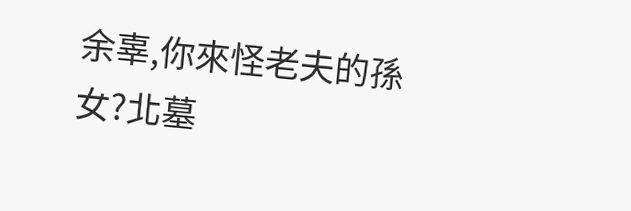余辜,你來怪老夫的孫女?北墓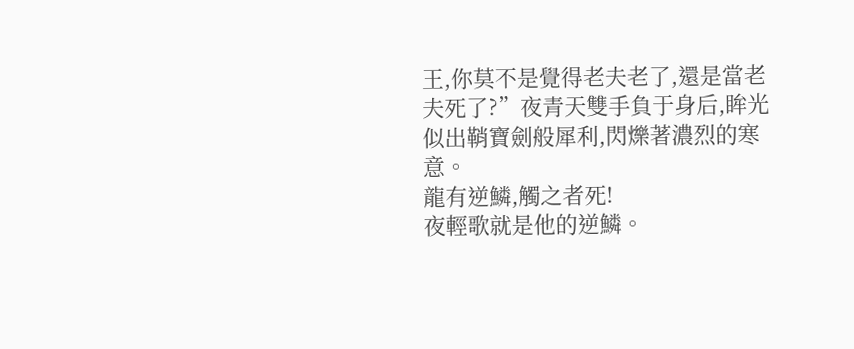王,你莫不是覺得老夫老了,還是當老夫死了?”夜青天雙手負于身后,眸光似出鞘寶劍般犀利,閃爍著濃烈的寒意。
龍有逆鱗,觸之者死!
夜輕歌就是他的逆鱗。